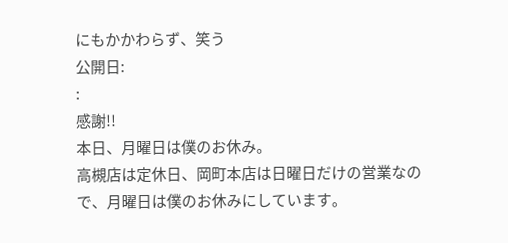にもかかわらず、笑う
公開日:
:
感謝!!
本日、月曜日は僕のお休み。
高槻店は定休日、岡町本店は日曜日だけの営業なので、月曜日は僕のお休みにしています。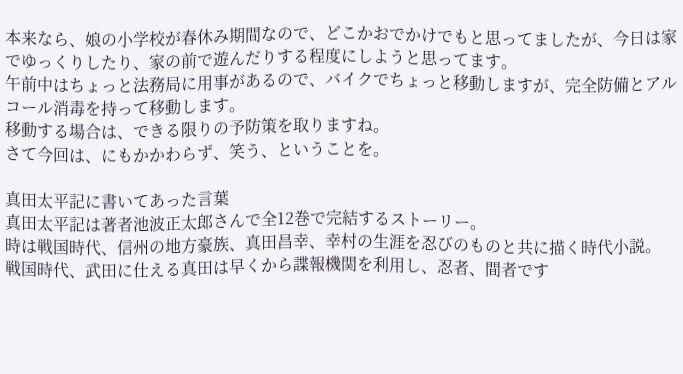本来なら、娘の小学校が春休み期間なので、どこかおでかけでもと思ってましたが、今日は家でゆっくりしたり、家の前で遊んだりする程度にしようと思ってます。
午前中はちょっと法務局に用事があるので、バイクでちょっと移動しますが、完全防備とアルコール消毒を持って移動します。
移動する場合は、できる限りの予防策を取りますね。
さて今回は、にもかかわらず、笑う、ということを。

真田太平記に書いてあった言葉
真田太平記は著者池波正太郎さんで全12巻で完結するストーリー。
時は戦国時代、信州の地方豪族、真田昌幸、幸村の生涯を忍びのものと共に描く時代小説。
戦国時代、武田に仕える真田は早くから諜報機関を利用し、忍者、間者です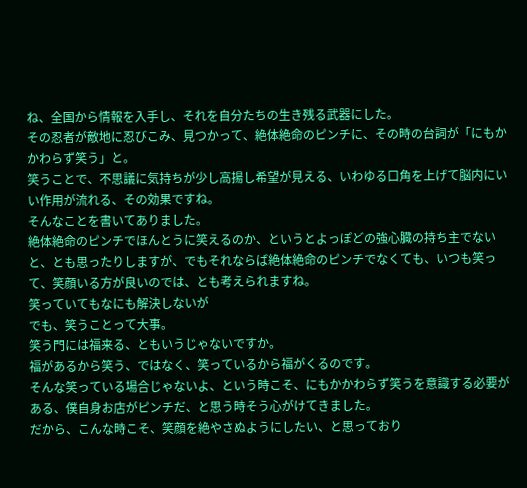ね、全国から情報を入手し、それを自分たちの生き残る武器にした。
その忍者が敵地に忍びこみ、見つかって、絶体絶命のピンチに、その時の台詞が「にもかかわらず笑う」と。
笑うことで、不思議に気持ちが少し高揚し希望が見える、いわゆる口角を上げて脳内にいい作用が流れる、その効果ですね。
そんなことを書いてありました。
絶体絶命のピンチでほんとうに笑えるのか、というとよっぽどの強心臓の持ち主でないと、とも思ったりしますが、でもそれならば絶体絶命のピンチでなくても、いつも笑って、笑顔いる方が良いのでは、とも考えられますね。
笑っていてもなにも解決しないが
でも、笑うことって大事。
笑う門には福来る、ともいうじゃないですか。
福があるから笑う、ではなく、笑っているから福がくるのです。
そんな笑っている場合じゃないよ、という時こそ、にもかかわらず笑うを意識する必要がある、僕自身お店がピンチだ、と思う時そう心がけてきました。
だから、こんな時こそ、笑顔を絶やさぬようにしたい、と思っており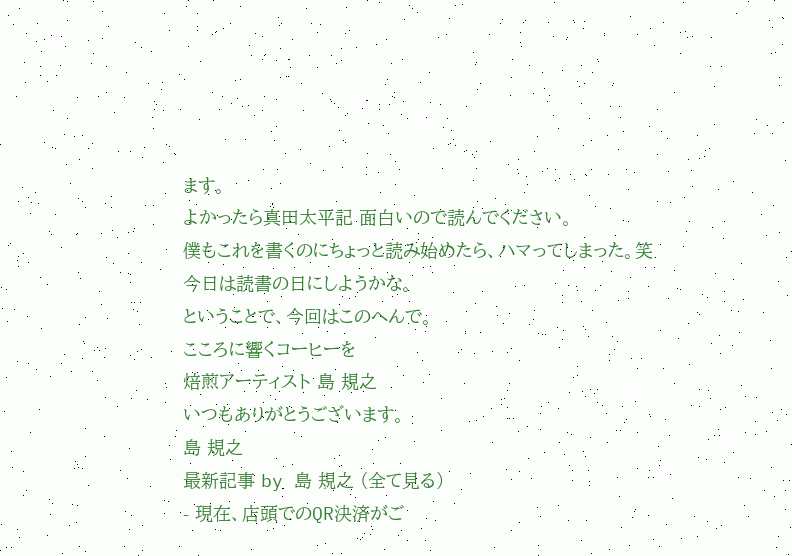ます。
よかったら真田太平記 面白いので読んでください。
僕もこれを書くのにちょっと読み始めたら、ハマってしまった。笑
今日は読書の日にしようかな。
ということで、今回はこのへんで。
こころに響くコーヒーを
焙煎アーティスト 島 規之
いつもありがとうございます。
島 規之
最新記事 by 島 規之 (全て見る)
- 現在、店頭でのQR決済がご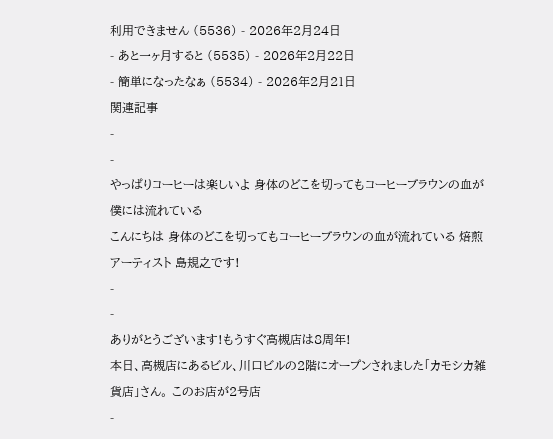利用できません (5536) - 2026年2月24日
- あと一ヶ月すると (5535) - 2026年2月22日
- 簡単になったなぁ (5534) - 2026年2月21日
関連記事
-
-
やっぱりコーヒーは楽しいよ 身体のどこを切ってもコーヒーブラウンの血が僕には流れている
こんにちは 身体のどこを切ってもコーヒーブラウンの血が流れている 焙煎アーティスト 島規之です!
-
-
ありがとうございます!もうすぐ高槻店は8周年!
本日、高槻店にあるビル、川口ビルの2階にオープンされました「カモシカ雑貨店」さん。 このお店が2号店
-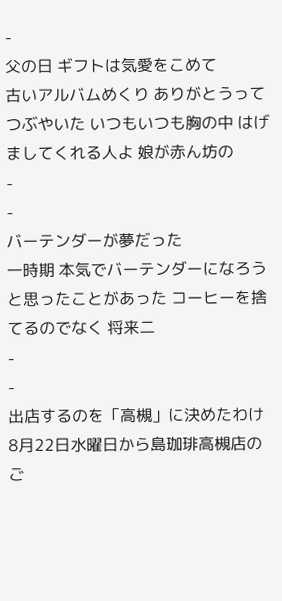-
父の日 ギフトは気愛をこめて
古いアルバムめくり ありがとうってつぶやいた いつもいつも胸の中 はげましてくれる人よ 娘が赤ん坊の
-
-
バーテンダーが夢だった
一時期 本気でバーテンダーになろうと思ったことがあった コーヒーを捨てるのでなく 将来二
-
-
出店するのを「高槻」に決めたわけ
8月22日水曜日から島珈琲高槻店のご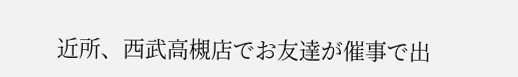近所、西武高槻店でお友達が催事で出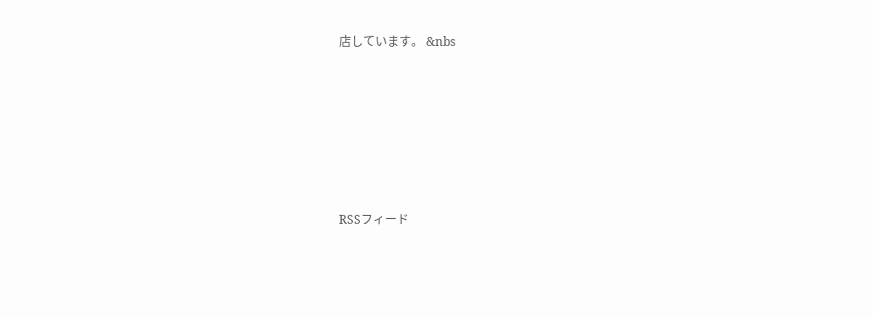店しています。 &nbs








RSSフィード